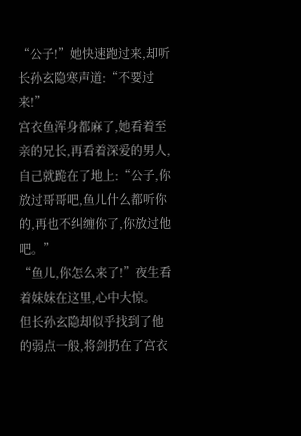“公子!”她快速跑过来,却听长孙玄隐寒声道:“不要过来!”
宫衣鱼浑身都麻了,她看着至亲的兄长,再看着深爱的男人,自己就跪在了地上:“公子,你放过哥哥吧,鱼儿什么都听你的,再也不纠缠你了,你放过他吧。”
“鱼儿,你怎么来了!”夜生看着妹妹在这里,心中大惊。
但长孙玄隐却似乎找到了他的弱点一般,将剑扔在了宫衣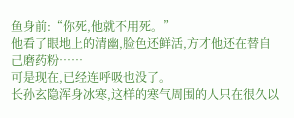鱼身前:“你死,他就不用死。”
他看了眼地上的清幽,脸色还鲜活,方才他还在替自己磨药粉……
可是现在,已经连呼吸也没了。
长孙玄隐浑身冰寒,这样的寒气周围的人只在很久以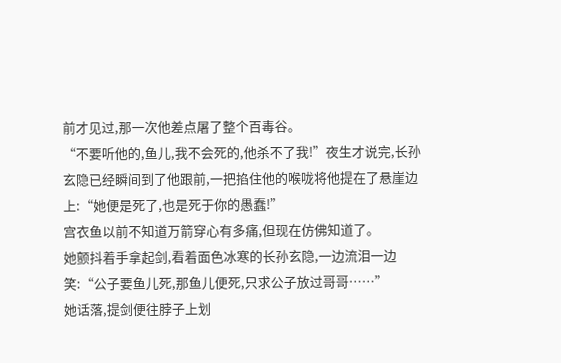前才见过,那一次他差点屠了整个百毒谷。
“不要听他的,鱼儿,我不会死的,他杀不了我!”夜生才说完,长孙玄隐已经瞬间到了他跟前,一把掐住他的喉咙将他提在了悬崖边上:“她便是死了,也是死于你的愚蠢!”
宫衣鱼以前不知道万箭穿心有多痛,但现在仿佛知道了。
她颤抖着手拿起剑,看着面色冰寒的长孙玄隐,一边流泪一边笑:“公子要鱼儿死,那鱼儿便死,只求公子放过哥哥……”
她话落,提剑便往脖子上划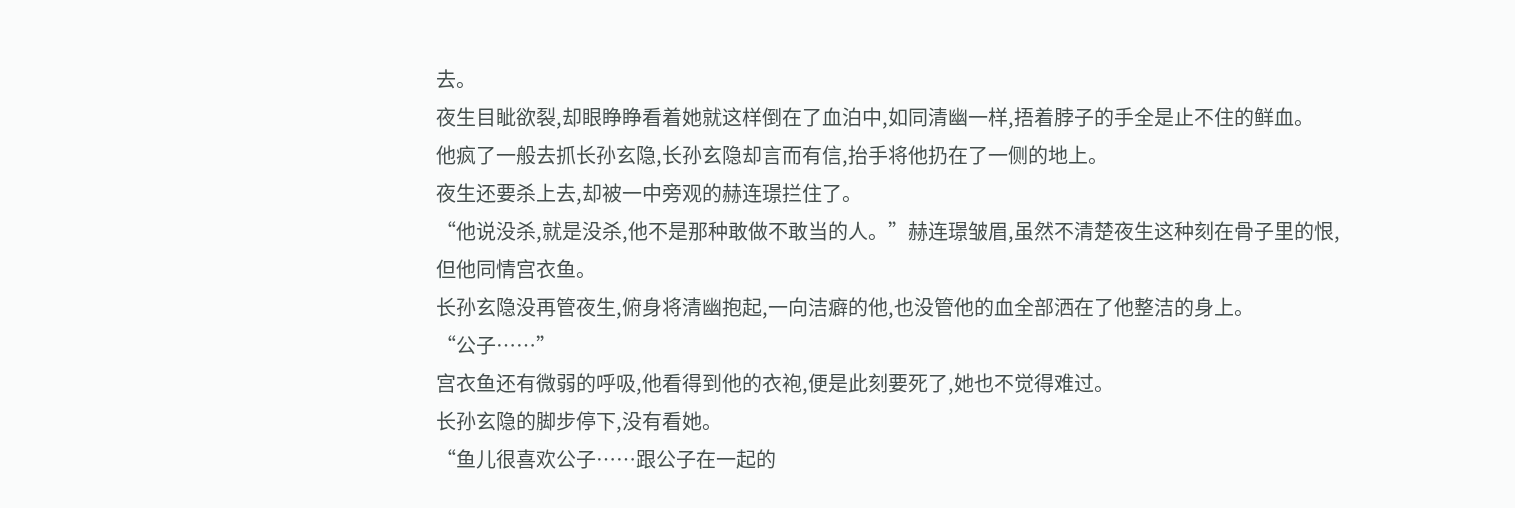去。
夜生目眦欲裂,却眼睁睁看着她就这样倒在了血泊中,如同清幽一样,捂着脖子的手全是止不住的鲜血。
他疯了一般去抓长孙玄隐,长孙玄隐却言而有信,抬手将他扔在了一侧的地上。
夜生还要杀上去,却被一中旁观的赫连璟拦住了。
“他说没杀,就是没杀,他不是那种敢做不敢当的人。”赫连璟皱眉,虽然不清楚夜生这种刻在骨子里的恨,但他同情宫衣鱼。
长孙玄隐没再管夜生,俯身将清幽抱起,一向洁癖的他,也没管他的血全部洒在了他整洁的身上。
“公子……”
宫衣鱼还有微弱的呼吸,他看得到他的衣袍,便是此刻要死了,她也不觉得难过。
长孙玄隐的脚步停下,没有看她。
“鱼儿很喜欢公子……跟公子在一起的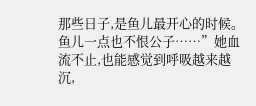那些日子,是鱼儿最开心的时候。鱼儿一点也不恨公子……”她血流不止,也能感觉到呼吸越来越沉,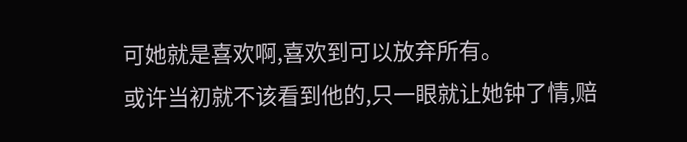可她就是喜欢啊,喜欢到可以放弃所有。
或许当初就不该看到他的,只一眼就让她钟了情,赔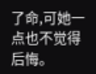了命,可她一点也不觉得后悔。